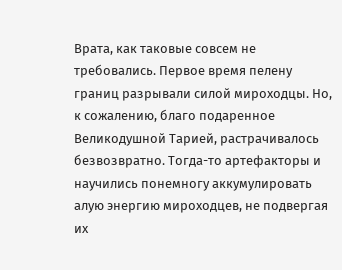Врата, как таковые совсем не требовались. Первое время пелену границ разрывали силой мироходцы. Но, к сожалению, благо подаренное Великодушной Тарией, растрачивалось безвозвратно. Тогда-то артефакторы и научились понемногу аккумулировать алую энергию мироходцев, не подвергая их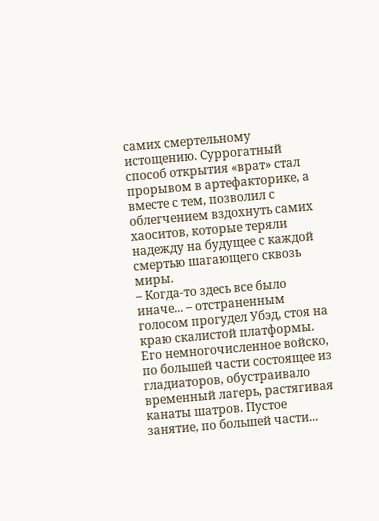самих смертельному истощению. Суррогатный способ открытия «врат» стал прорывом в артефакторике, а вместе с тем, позволил с облегчением вздохнуть самих хаоситов, которые теряли надежду на будущее с каждой смертью шагающего сквозь миры.
– Когда-то здесь все было иначе... – отстраненным голосом прогудел Убэд, стоя на краю скалистой платформы. Его немногочисленное войско, по большей части состоящее из гладиаторов, обустраивало временный лагерь, растягивая канаты шатров. Пустое занятие, по большей части...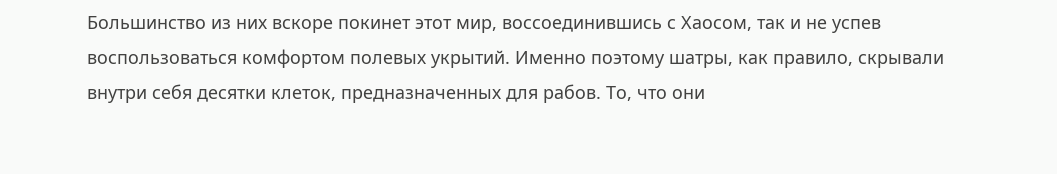Большинство из них вскоре покинет этот мир, воссоединившись с Хаосом, так и не успев воспользоваться комфортом полевых укрытий. Именно поэтому шатры, как правило, скрывали внутри себя десятки клеток, предназначенных для рабов. То, что они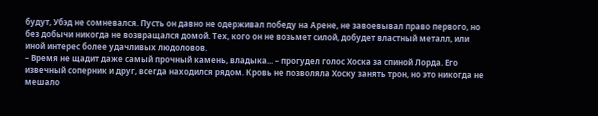будут, Убэд не сомневался. Пусть он давно не одерживал победу на Арене, не завоевывал право первого, но без добычи никогда не возвращался домой. Тех, кого он не возьмет силой, добудет властный металл, или иной интерес более удачливых людоловов.
– Время не щадит даже самый прочный камень, владыка... – прогудел голос Хоска за спиной Лорда. Его извечный соперник и друг, всегда находился рядом. Кровь не позволяла Хоску занять трон, но это никогда не мешало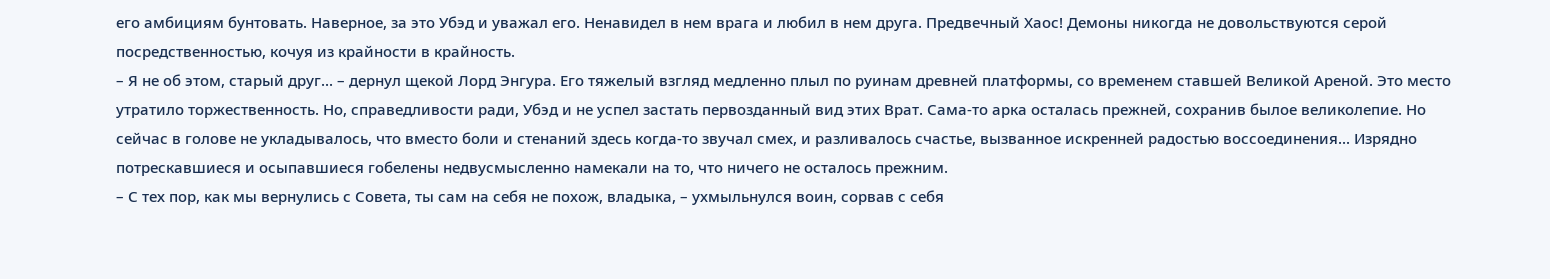его амбициям бунтовать. Наверное, за это Убэд и уважал его. Ненавидел в нем врага и любил в нем друга. Предвечный Хаос! Демоны никогда не довольствуются серой посредственностью, кочуя из крайности в крайность.
– Я не об этом, старый друг... – дернул щекой Лорд Энгура. Его тяжелый взгляд медленно плыл по руинам древней платформы, со временем ставшей Великой Ареной. Это место утратило торжественность. Но, справедливости ради, Убэд и не успел застать первозданный вид этих Врат. Сама-то арка осталась прежней, сохранив былое великолепие. Но сейчас в голове не укладывалось, что вместо боли и стенаний здесь когда-то звучал смех, и разливалось счастье, вызванное искренней радостью воссоединения... Изрядно потрескавшиеся и осыпавшиеся гобелены недвусмысленно намекали на то, что ничего не осталось прежним.
– С тех пор, как мы вернулись с Совета, ты сам на себя не похож, владыка, – ухмыльнулся воин, сорвав с себя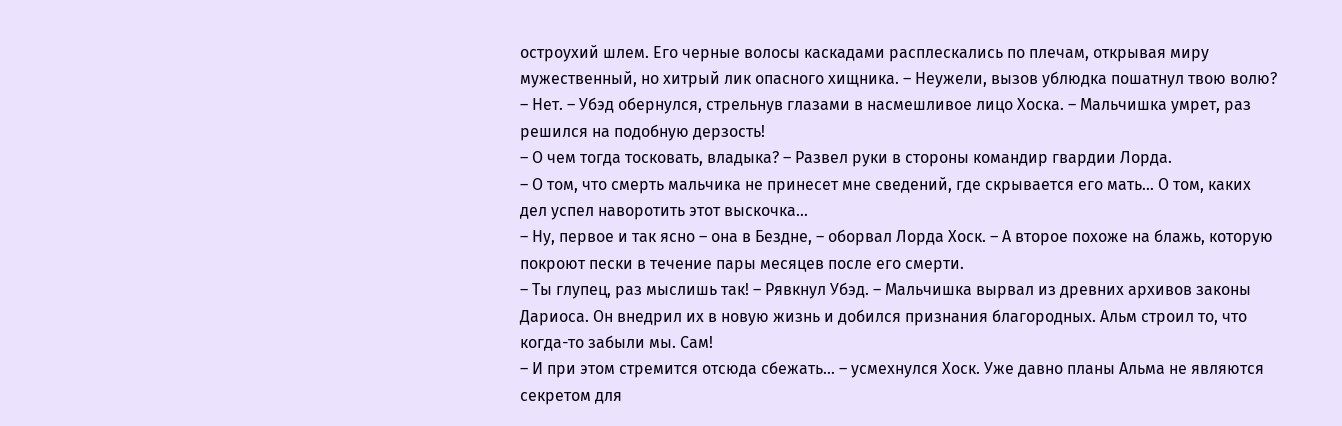остроухий шлем. Его черные волосы каскадами расплескались по плечам, открывая миру мужественный, но хитрый лик опасного хищника. – Неужели, вызов ублюдка пошатнул твою волю?
– Нет. – Убэд обернулся, стрельнув глазами в насмешливое лицо Хоска. – Мальчишка умрет, раз решился на подобную дерзость!
– О чем тогда тосковать, владыка? – Развел руки в стороны командир гвардии Лорда.
– О том, что смерть мальчика не принесет мне сведений, где скрывается его мать... О том, каких дел успел наворотить этот выскочка...
– Ну, первое и так ясно – она в Бездне, – оборвал Лорда Хоск. – А второе похоже на блажь, которую покроют пески в течение пары месяцев после его смерти.
– Ты глупец, раз мыслишь так! – Рявкнул Убэд. – Мальчишка вырвал из древних архивов законы Дариоса. Он внедрил их в новую жизнь и добился признания благородных. Альм строил то, что когда-то забыли мы. Сам!
– И при этом стремится отсюда сбежать... – усмехнулся Хоск. Уже давно планы Альма не являются секретом для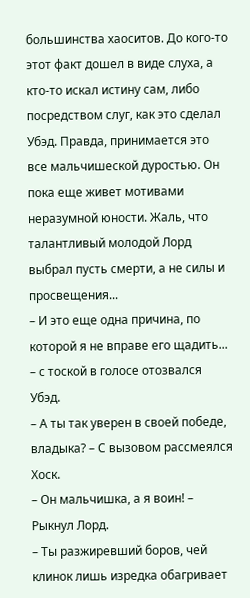большинства хаоситов. До кого-то этот факт дошел в виде слуха, а кто-то искал истину сам, либо посредством слуг, как это сделал Убэд. Правда, принимается это все мальчишеской дуростью. Он пока еще живет мотивами неразумной юности. Жаль, что талантливый молодой Лорд выбрал пусть смерти, а не силы и просвещения...
– И это еще одна причина, по которой я не вправе его щадить... – с тоской в голосе отозвался Убэд.
– А ты так уверен в своей победе, владыка? – С вызовом рассмеялся Хоск.
– Он мальчишка, а я воин! – Рыкнул Лорд.
– Ты разжиревший боров, чей клинок лишь изредка обагривает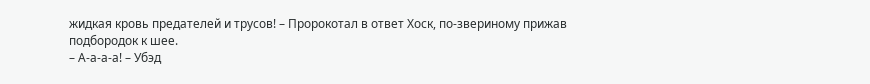жидкая кровь предателей и трусов! – Пророкотал в ответ Хоск, по-звериному прижав подбородок к шее.
– А-а-а-а! – Убэд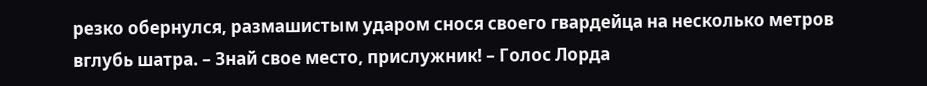резко обернулся, размашистым ударом снося своего гвардейца на несколько метров вглубь шатра. – Знай свое место, прислужник! – Голос Лорда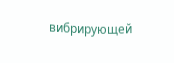вибрирующей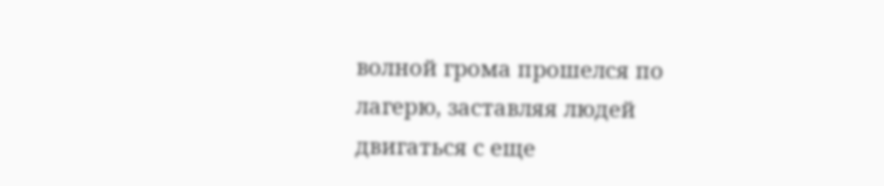волной грома прошелся по лагерю, заставляя людей двигаться с еще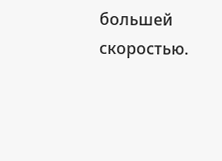большей скоростью.